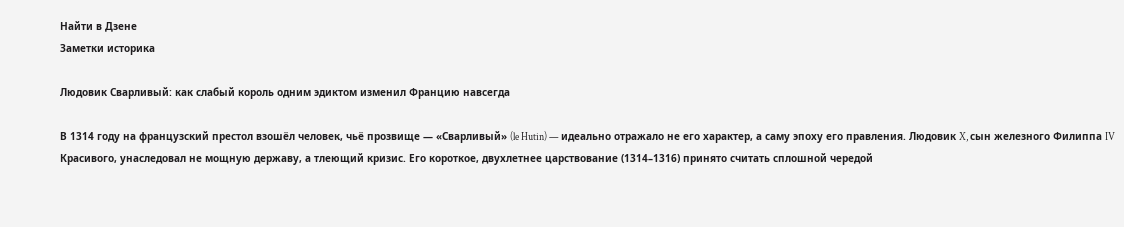Найти в Дзене
Заметки историка

Людовик Сварливый: как слабый король одним эдиктом изменил Францию навсегда

В 1314 году на французский престол взошёл человек, чьё прозвище — «Сварливый» (le Hutin) — идеально отражало не его характер, а саму эпоху его правления. Людовик X, сын железного Филиппа IV Красивого, унаследовал не мощную державу, а тлеющий кризис. Его короткое, двухлетнее царствование (1314–1316) принято считать сплошной чередой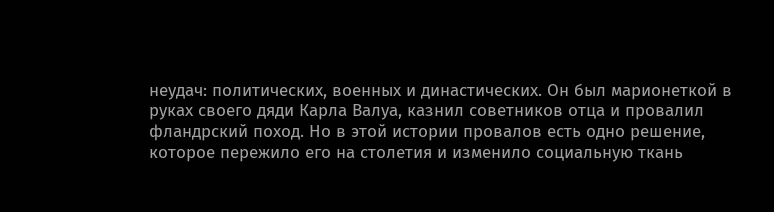неудач: политических, военных и династических. Он был марионеткой в руках своего дяди Карла Валуа, казнил советников отца и провалил фландрский поход. Но в этой истории провалов есть одно решение, которое пережило его на столетия и изменило социальную ткань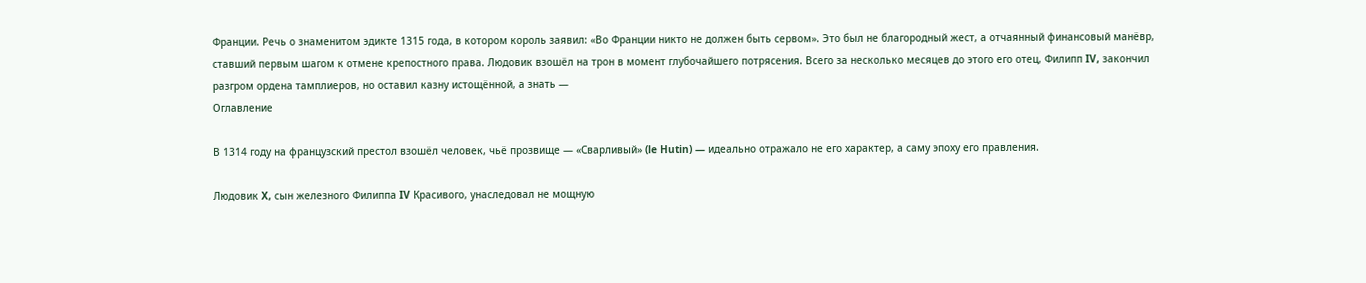Франции. Речь о знаменитом эдикте 1315 года, в котором король заявил: «Во Франции никто не должен быть сервом». Это был не благородный жест, а отчаянный финансовый манёвр, ставший первым шагом к отмене крепостного права. Людовик взошёл на трон в момент глубочайшего потрясения. Всего за несколько месяцев до этого его отец, Филипп IV, закончил разгром ордена тамплиеров, но оставил казну истощённой, а знать —
Оглавление

В 1314 году на французский престол взошёл человек, чьё прозвище — «Сварливый» (le Hutin) — идеально отражало не его характер, а саму эпоху его правления.

Людовик X, сын железного Филиппа IV Красивого, унаследовал не мощную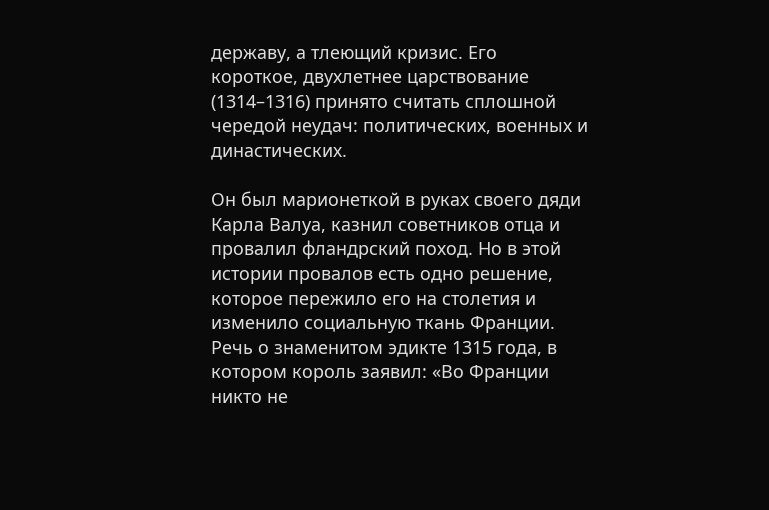державу, а тлеющий кризис. Его короткое, двухлетнее царствование (1314–1316) принято считать сплошной чередой неудач: политических, военных и династических.

Он был марионеткой в руках своего дяди Карла Валуа, казнил советников отца и провалил фландрский поход. Но в этой истории провалов есть одно решение, которое пережило его на столетия и изменило социальную ткань Франции. Речь о знаменитом эдикте 1315 года, в котором король заявил: «Во Франции никто не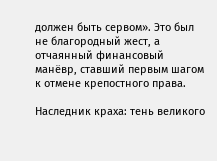должен быть сервом». Это был не благородный жест, а отчаянный финансовый манёвр, ставший первым шагом к отмене крепостного права.

Наследник краха: тень великого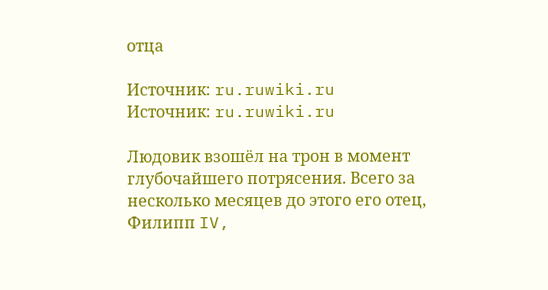отца

Источник: ru.ruwiki.ru
Источник: ru.ruwiki.ru

Людовик взошёл на трон в момент глубочайшего потрясения. Всего за несколько месяцев до этого его отец, Филипп IV,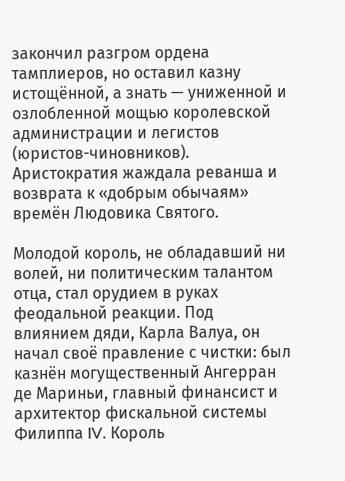закончил разгром ордена тамплиеров, но оставил казну истощённой, а знать — униженной и озлобленной мощью королевской администрации и легистов (юристов-чиновников). Аристократия жаждала реванша и возврата к «добрым обычаям» времён Людовика Святого.

Молодой король, не обладавший ни волей, ни политическим талантом отца, стал орудием в руках феодальной реакции. Под влиянием дяди, Карла Валуа, он начал своё правление с чистки: был казнён могущественный Ангерран де Мариньи, главный финансист и архитектор фискальной системы Филиппа IV. Король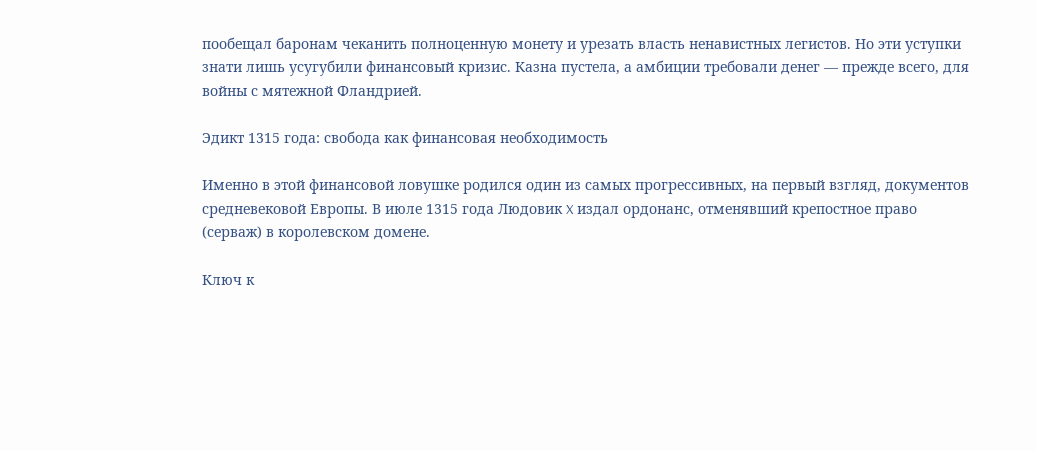пообещал баронам чеканить полноценную монету и урезать власть ненавистных легистов. Но эти уступки знати лишь усугубили финансовый кризис. Казна пустела, а амбиции требовали денег — прежде всего, для войны с мятежной Фландрией.

Эдикт 1315 года: свобода как финансовая необходимость

Именно в этой финансовой ловушке родился один из самых прогрессивных, на первый взгляд, документов средневековой Европы. В июле 1315 года Людовик X издал ордонанс, отменявший крепостное право (серваж) в королевском домене.

Ключ к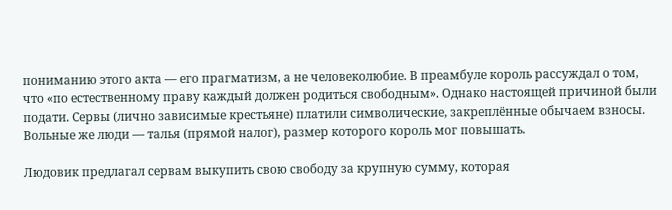пониманию этого акта — его прагматизм, а не человеколюбие. В преамбуле король рассуждал о том, что «по естественному праву каждый должен родиться свободным». Однако настоящей причиной были подати. Сервы (лично зависимые крестьяне) платили символические, закреплённые обычаем взносы. Вольные же люди — талья (прямой налог), размер которого король мог повышать.

Людовик предлагал сервам выкупить свою свободу за крупную сумму, которая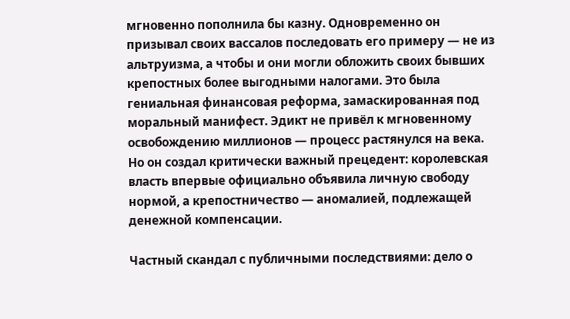мгновенно пополнила бы казну. Одновременно он призывал своих вассалов последовать его примеру — не из альтруизма, а чтобы и они могли обложить своих бывших крепостных более выгодными налогами. Это была гениальная финансовая реформа, замаскированная под моральный манифест. Эдикт не привёл к мгновенному освобождению миллионов — процесс растянулся на века. Но он создал критически важный прецедент: королевская власть впервые официально объявила личную свободу нормой, а крепостничество — аномалией, подлежащей денежной компенсации.

Частный скандал с публичными последствиями: дело о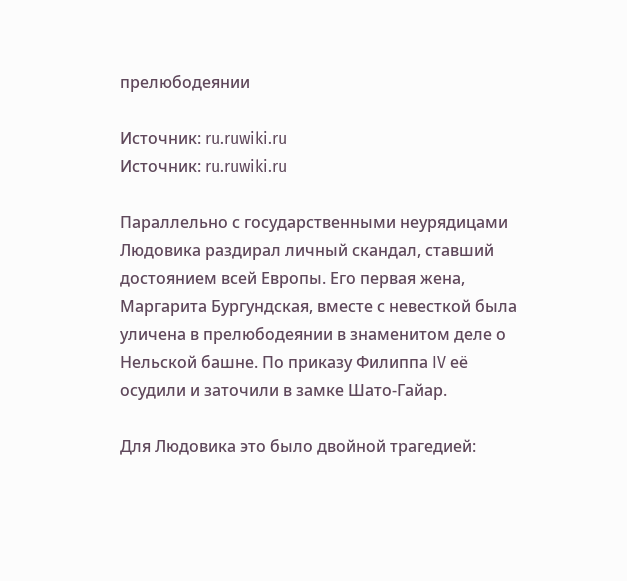прелюбодеянии

Источник: ru.ruwiki.ru
Источник: ru.ruwiki.ru

Параллельно с государственными неурядицами Людовика раздирал личный скандал, ставший достоянием всей Европы. Его первая жена, Маргарита Бургундская, вместе с невесткой была уличена в прелюбодеянии в знаменитом деле о Нельской башне. По приказу Филиппа IV её осудили и заточили в замке Шато-Гайар.

Для Людовика это было двойной трагедией: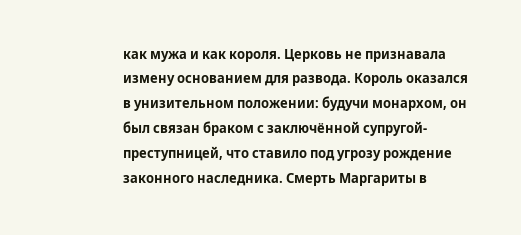как мужа и как короля. Церковь не признавала измену основанием для развода. Король оказался в унизительном положении: будучи монархом, он был связан браком с заключённой супругой-преступницей, что ставило под угрозу рождение законного наследника. Смерть Маргариты в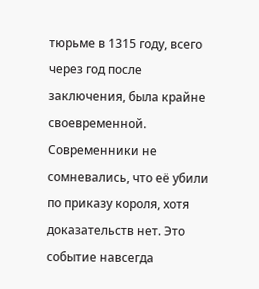тюрьме в 1315 году, всего через год после заключения, была крайне своевременной. Современники не сомневались, что её убили по приказу короля, хотя доказательств нет. Это событие навсегда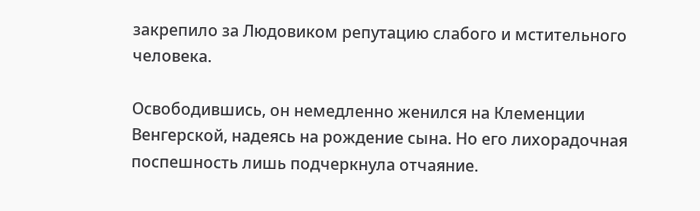закрепило за Людовиком репутацию слабого и мстительного человека.

Освободившись, он немедленно женился на Клеменции Венгерской, надеясь на рождение сына. Но его лихорадочная поспешность лишь подчеркнула отчаяние.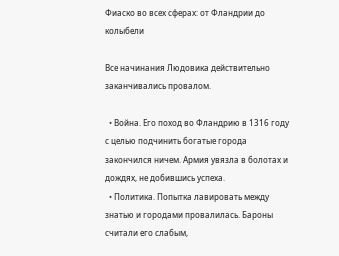Фиаско во всех сферах: от Фландрии до колыбели

Все начинания Людовика действительно заканчивались провалом.

  • Война. Его поход во Фландрию в 1316 году с целью подчинить богатые города закончился ничем. Армия увязла в болотах и дождях, не добившись успеха.
  • Политика. Попытка лавировать между знатью и городами провалилась. Бароны считали его слабым,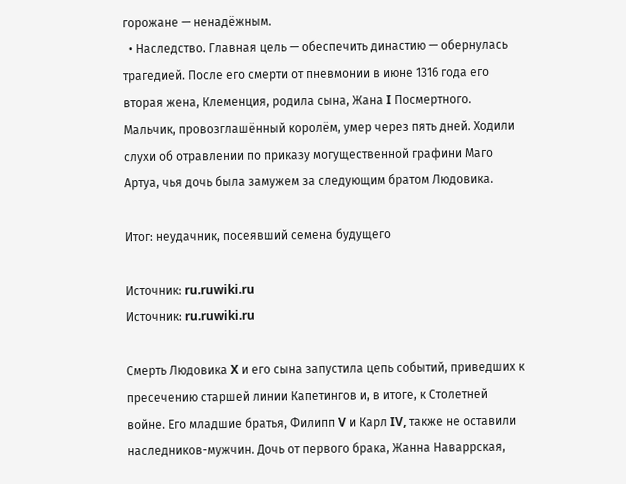горожане — ненадёжным.
  • Наследство. Главная цель — обеспечить династию — обернулась трагедией. После его смерти от пневмонии в июне 1316 года его вторая жена, Клеменция, родила сына, Жана I Посмертного. Мальчик, провозглашённый королём, умер через пять дней. Ходили слухи об отравлении по приказу могущественной графини Маго Артуа, чья дочь была замужем за следующим братом Людовика.

Итог: неудачник, посеявший семена будущего

Источник: ru.ruwiki.ru
Источник: ru.ruwiki.ru

Смерть Людовика X и его сына запустила цепь событий, приведших к пресечению старшей линии Капетингов и, в итоге, к Столетней войне. Его младшие братья, Филипп V и Карл IV, также не оставили наследников-мужчин. Дочь от первого брака, Жанна Наваррская,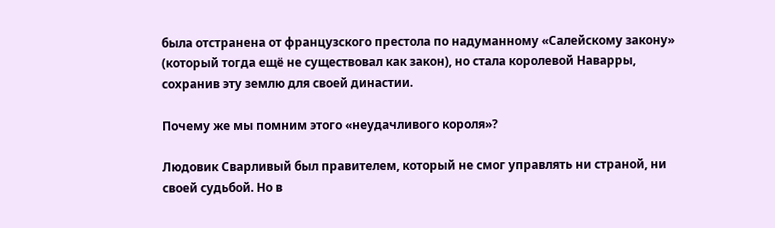была отстранена от французского престола по надуманному «Салейскому закону» (который тогда ещё не существовал как закон), но стала королевой Наварры, сохранив эту землю для своей династии.

Почему же мы помним этого «неудачливого короля»?

Людовик Сварливый был правителем, который не смог управлять ни страной, ни своей судьбой. Но в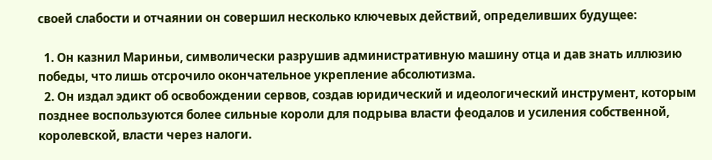своей слабости и отчаянии он совершил несколько ключевых действий, определивших будущее:

  1. Он казнил Мариньи, символически разрушив административную машину отца и дав знать иллюзию победы, что лишь отсрочило окончательное укрепление абсолютизма.
  2. Он издал эдикт об освобождении сервов, создав юридический и идеологический инструмент, которым позднее воспользуются более сильные короли для подрыва власти феодалов и усиления собственной, королевской, власти через налоги.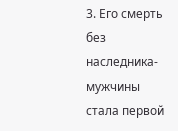3. Его смерть без наследника-мужчины стала первой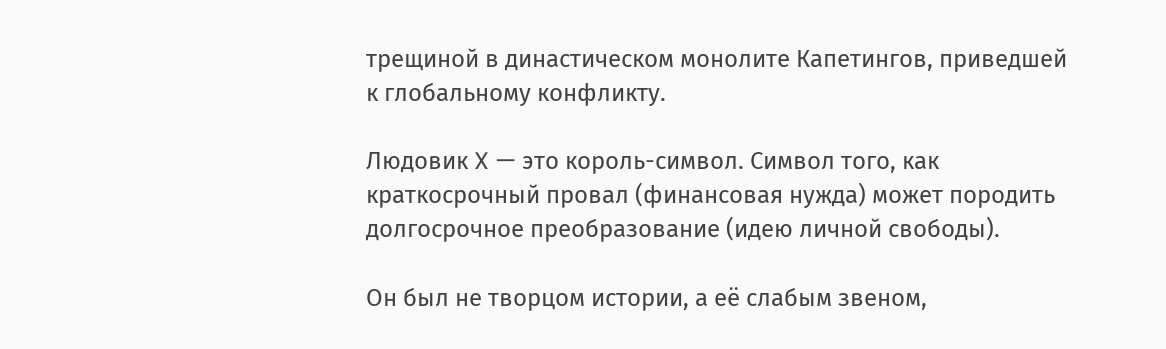трещиной в династическом монолите Капетингов, приведшей к глобальному конфликту.

Людовик X — это король-символ. Символ того, как краткосрочный провал (финансовая нужда) может породить долгосрочное преобразование (идею личной свободы).

Он был не творцом истории, а её слабым звеном,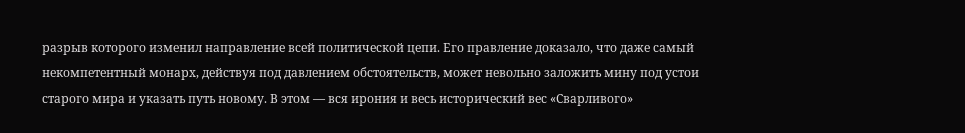разрыв которого изменил направление всей политической цепи. Его правление доказало, что даже самый некомпетентный монарх, действуя под давлением обстоятельств, может невольно заложить мину под устои старого мира и указать путь новому. В этом — вся ирония и весь исторический вес «Сварливого»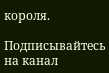короля.

Подписывайтесь на канал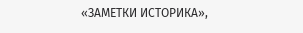«ЗАМЕТКИ ИСТОРИКА»,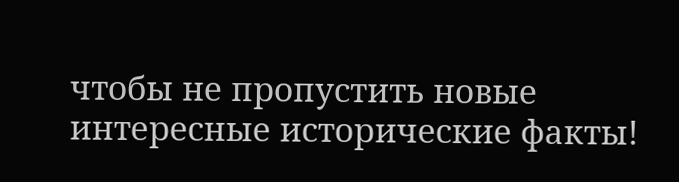чтобы не пропустить новые интересные исторические факты!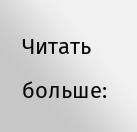Читать больше: